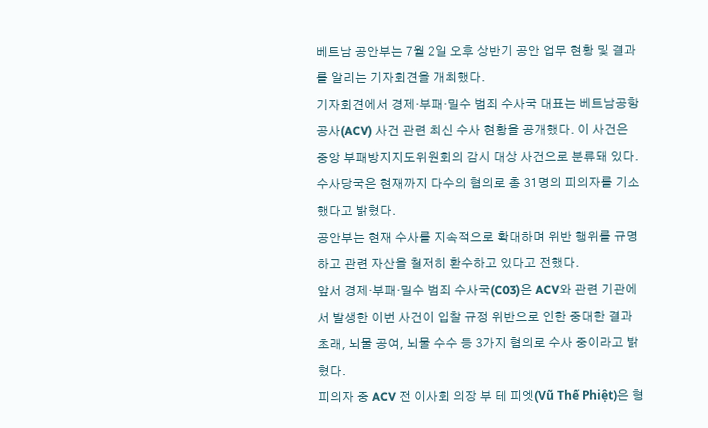베트남 공안부는 7월 2일 오후 상반기 공안 업무 현황 및 결과를 알리는 기자회견을 개최했다.
기자회견에서 경제·부패·밀수 범죄 수사국 대표는 베트남공항공사(ACV) 사건 관련 최신 수사 현황을 공개했다. 이 사건은 중앙 부패방지지도위원회의 감시 대상 사건으로 분류돼 있다.
수사당국은 현재까지 다수의 혐의로 총 31명의 피의자를 기소했다고 밝혔다.
공안부는 현재 수사를 지속적으로 확대하며 위반 행위를 규명하고 관련 자산을 철저히 환수하고 있다고 전했다.
앞서 경제·부패·밀수 범죄 수사국(C03)은 ACV와 관련 기관에서 발생한 이번 사건이 입찰 규정 위반으로 인한 중대한 결과 초래, 뇌물 공여, 뇌물 수수 등 3가지 혐의로 수사 중이라고 밝혔다.
피의자 중 ACV 전 이사회 의장 부 테 피엣(Vũ Thế Phiệt)은 형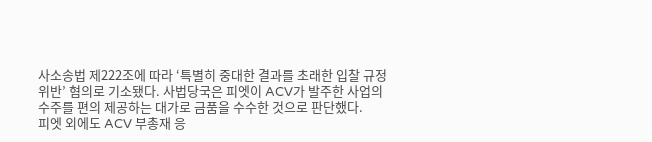사소송법 제222조에 따라 ‘특별히 중대한 결과를 초래한 입찰 규정 위반’ 혐의로 기소됐다. 사법당국은 피엣이 ACV가 발주한 사업의 수주를 편의 제공하는 대가로 금품을 수수한 것으로 판단했다.
피엣 외에도 ACV 부총재 응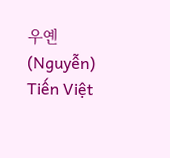우옌(Nguyễn) Tiến Việt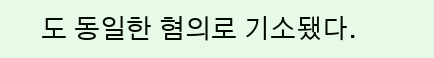도 동일한 혐의로 기소됐다.